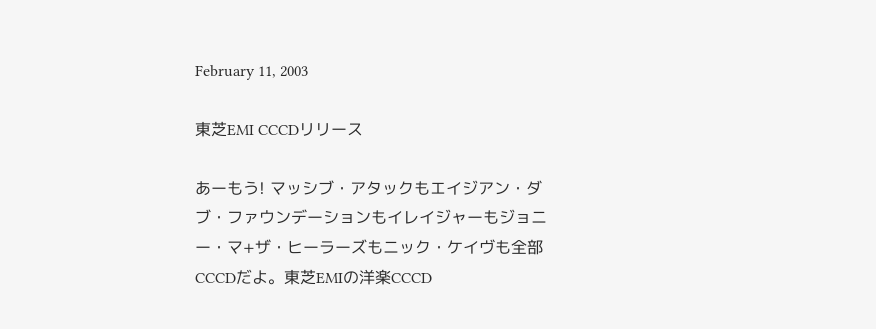February 11, 2003

東芝EMI CCCDリリース

あーもう! マッシブ・アタックもエイジアン・ダブ・ファウンデーションもイレイジャーもジョニー・マ+ザ・ヒーラーズもニック・ケイヴも全部CCCDだよ。東芝EMIの洋楽CCCD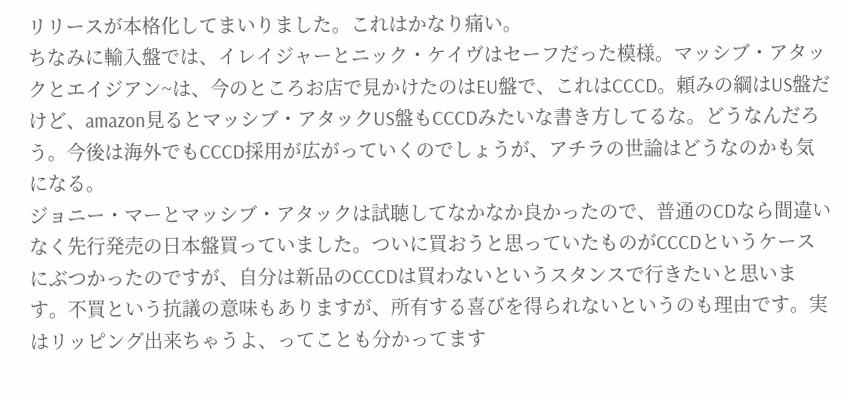リリースが本格化してまいりました。これはかなり痛い。
ちなみに輸入盤では、イレイジャーとニック・ケイヴはセーフだった模様。マッシブ・アタックとエイジアン~は、今のところお店で見かけたのはEU盤で、これはCCCD。頼みの綱はUS盤だけど、amazon見るとマッシブ・アタックUS盤もCCCDみたいな書き方してるな。どうなんだろう。今後は海外でもCCCD採用が広がっていくのでしょうが、アチラの世論はどうなのかも気になる。
ジョニー・マーとマッシブ・アタックは試聴してなかなか良かったので、普通のCDなら間違いなく先行発売の日本盤買っていました。ついに買おうと思っていたものがCCCDというケースにぶつかったのですが、自分は新品のCCCDは買わないというスタンスで行きたいと思います。不買という抗議の意味もありますが、所有する喜びを得られないというのも理由です。実はリッピング出来ちゃうよ、ってことも分かってます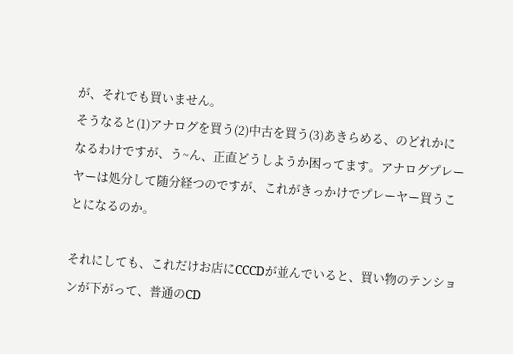が、それでも買いません。
そうなると(1)アナログを買う(2)中古を買う(3)あきらめる、のどれかになるわけですが、う~ん、正直どうしようか困ってます。アナログプレーヤーは処分して随分経つのですが、これがきっかけでプレーヤー買うことになるのか。

それにしても、これだけお店にCCCDが並んでいると、買い物のテンションが下がって、普通のCD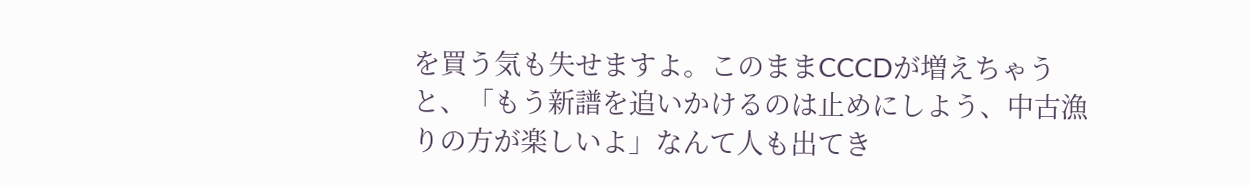を買う気も失せますよ。このままCCCDが増えちゃうと、「もう新譜を追いかけるのは止めにしよう、中古漁りの方が楽しいよ」なんて人も出てき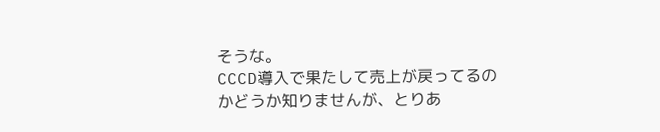そうな。
CCCD導入で果たして売上が戻ってるのかどうか知りませんが、とりあ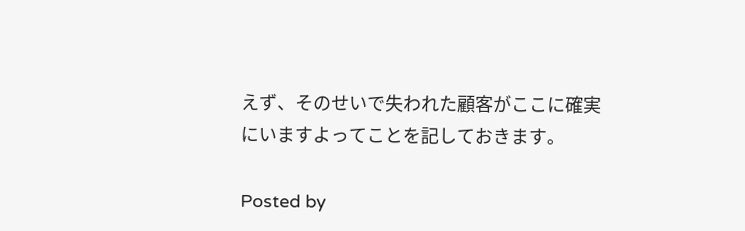えず、そのせいで失われた顧客がここに確実にいますよってことを記しておきます。

Posted by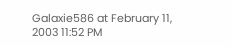Galaxie586 at February 11, 2003 11:52 PM